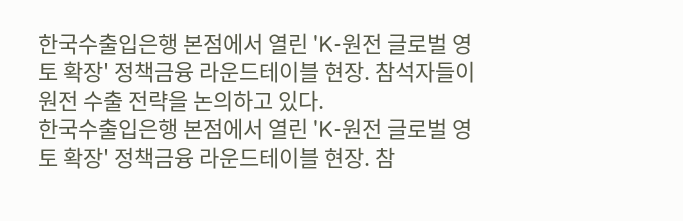한국수출입은행 본점에서 열린 'K-원전 글로벌 영토 확장' 정책금융 라운드테이블 현장. 참석자들이 원전 수출 전략을 논의하고 있다.
한국수출입은행 본점에서 열린 'K-원전 글로벌 영토 확장' 정책금융 라운드테이블 현장. 참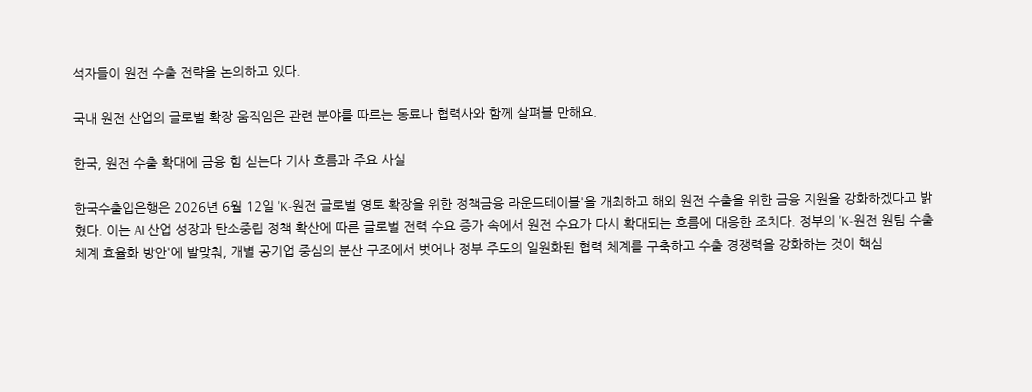석자들이 원전 수출 전략을 논의하고 있다.

국내 원전 산업의 글로벌 확장 움직임은 관련 분야를 따르는 동료나 협력사와 함께 살펴볼 만해요.

한국, 원전 수출 확대에 금융 힘 싣는다 기사 흐름과 주요 사실

한국수출입은행은 2026년 6월 12일 'K-원전 글로벌 영토 확장을 위한 정책금융 라운드테이블'을 개최하고 해외 원전 수출을 위한 금융 지원을 강화하겠다고 밝혔다. 이는 AI 산업 성장과 탄소중립 정책 확산에 따른 글로벌 전력 수요 증가 속에서 원전 수요가 다시 확대되는 흐름에 대응한 조치다. 정부의 'K-원전 원팀 수출체계 효율화 방안'에 발맞춰, 개별 공기업 중심의 분산 구조에서 벗어나 정부 주도의 일원화된 협력 체계를 구축하고 수출 경쟁력을 강화하는 것이 핵심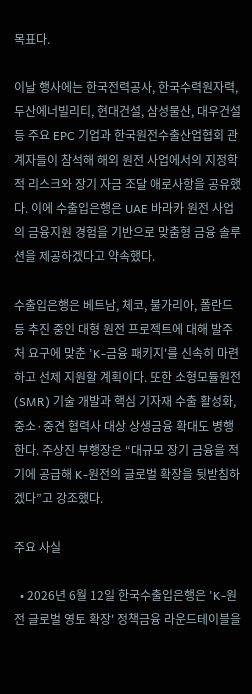목표다.

이날 행사에는 한국전력공사, 한국수력원자력, 두산에너빌리티, 현대건설, 삼성물산, 대우건설 등 주요 EPC 기업과 한국원전수출산업협회 관계자들이 참석해 해외 원전 사업에서의 지정학적 리스크와 장기 자금 조달 애로사항을 공유했다. 이에 수출입은행은 UAE 바라카 원전 사업의 금융지원 경험을 기반으로 맞춤형 금융 솔루션을 제공하겠다고 약속했다.

수출입은행은 베트남, 체코, 불가리아, 폴란드 등 추진 중인 대형 원전 프로젝트에 대해 발주처 요구에 맞춘 'K-금융 패키지'를 신속히 마련하고 선제 지원할 계획이다. 또한 소형모듈원전(SMR) 기술 개발과 핵심 기자재 수출 활성화, 중소·중견 협력사 대상 상생금융 확대도 병행한다. 주상진 부행장은 “대규모 장기 금융을 적기에 공급해 K-원전의 글로벌 확장을 뒷받침하겠다”고 강조했다.

주요 사실

  • 2026년 6월 12일 한국수출입은행은 'K-원전 글로벌 영토 확장' 정책금융 라운드테이블을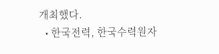개최했다.
  • 한국전력, 한국수력원자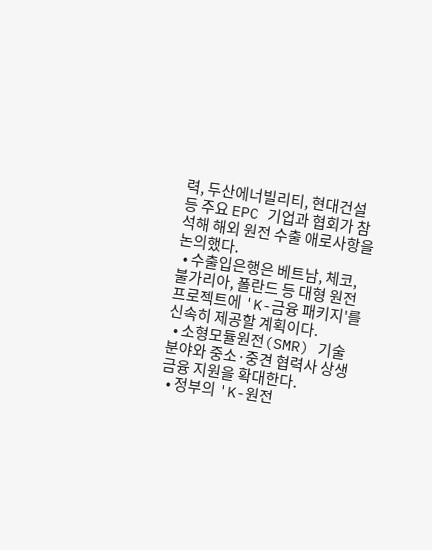력, 두산에너빌리티, 현대건설 등 주요 EPC 기업과 협회가 참석해 해외 원전 수출 애로사항을 논의했다.
  • 수출입은행은 베트남, 체코, 불가리아, 폴란드 등 대형 원전 프로젝트에 'K-금융 패키지'를 신속히 제공할 계획이다.
  • 소형모듈원전(SMR) 기술 분야와 중소·중견 협력사 상생금융 지원을 확대한다.
  • 정부의 'K-원전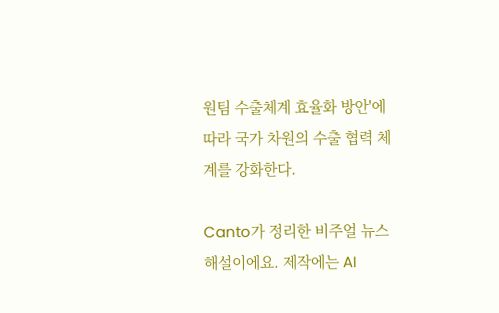원팀 수출체계 효율화 방안'에 따라 국가 차원의 수출 협력 체계를 강화한다.

Canto가 정리한 비주얼 뉴스 해설이에요. 제작에는 AI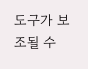도구가 보조될 수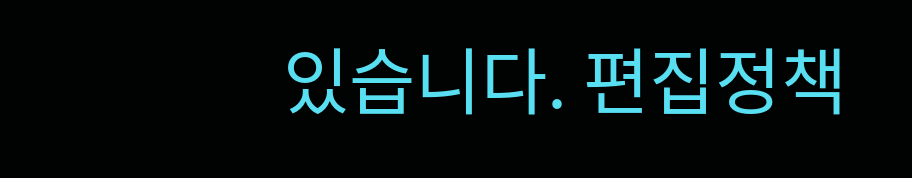있습니다. 편집정책